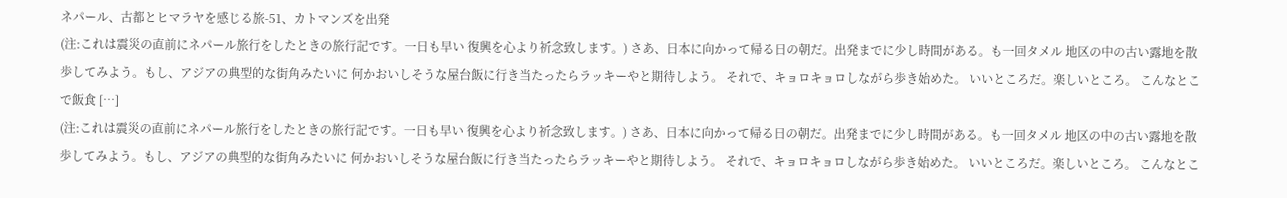ネパール、古都とヒマラヤを感じる旅-51、カトマンズを出発
(注:これは震災の直前にネパール旅行をしたときの旅行記です。一日も早い 復興を心より祈念致します。) さあ、日本に向かって帰る日の朝だ。出発までに少し時間がある。も一回タメル 地区の中の古い露地を散歩してみよう。もし、アジアの典型的な街角みたいに 何かおいしそうな屋台飯に行き当たったらラッキーやと期待しよう。 それで、キョロキョロしながら歩き始めた。 いいところだ。楽しいところ。 こんなとこで飯食 […]
(注:これは震災の直前にネパール旅行をしたときの旅行記です。一日も早い 復興を心より祈念致します。) さあ、日本に向かって帰る日の朝だ。出発までに少し時間がある。も一回タメル 地区の中の古い露地を散歩してみよう。もし、アジアの典型的な街角みたいに 何かおいしそうな屋台飯に行き当たったらラッキーやと期待しよう。 それで、キョロキョロしながら歩き始めた。 いいところだ。楽しいところ。 こんなとこ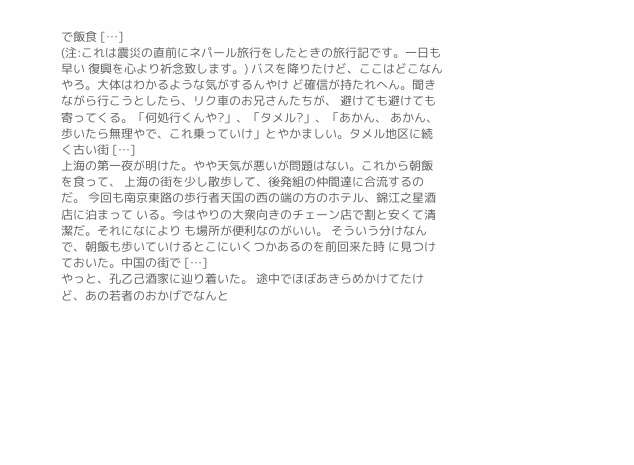で飯食 […]
(注:これは震災の直前にネパール旅行をしたときの旅行記です。一日も早い 復興を心より祈念致します。) バスを降りたけど、ここはどこなんやろ。大体はわかるような気がするんやけ ど確信が持たれへん。聞きながら行こうとしたら、リク車のお兄さんたちが、 避けても避けても寄ってくる。「何処行くんや?」、「タメル?」、「あかん、 あかん、歩いたら無理やで、これ乗っていけ」とやかましい。タメル地区に続 く古い街 […]
上海の第一夜が明けた。やや天気が悪いが問題はない。これから朝飯を食って、 上海の街を少し散歩して、後発組の仲間達に合流するのだ。 今回も南京東路の歩行者天国の西の端の方のホテル、錦江之星酒店に泊まって いる。今はやりの大衆向きのチェーン店で割と安くて清潔だ。それになにより も場所が便利なのがいい。 そういう分けなんで、朝飯も歩いていけるとこにいくつかあるのを前回来た時 に見つけておいた。中国の街で […]
やっと、孔乙己酒家に辿り着いた。 途中でほぼあきらめかけてたけど、あの若者のおかげでなんと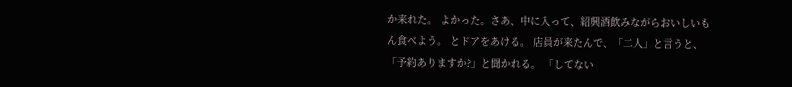か来れた。 よかった。さあ、中に入って、紹興酒飲みながらおいしいもん食べよう。 とドアをあける。 店員が来たんで、「二人」と言うと、「予約ありますか?」と聞かれる。 「してない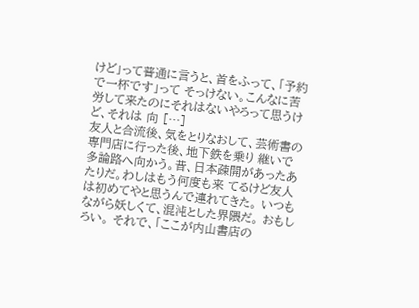けど」って普通に言うと、首をふって、「予約で一杯です」って そっけない。こんなに苦労して来たのにそれはないやろって思うけど、それは 向 […]
友人と合流後、気をとりなおして、芸術書の専門店に行った後、地下鉄を乗り 継いで多論路へ向かう。昔、日本疎開があったあたりだ。わしはもう何度も来 てるけど友人は初めてやと思うんで連れてきた。 いつもながら妖しくて、混沌とした界隈だ。 おもしろい。 それで、「ここが内山書店の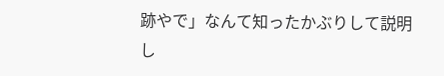跡やで」なんて知ったかぶりして説明し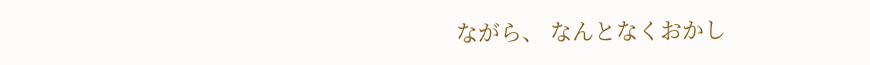ながら、 なんとなくおかし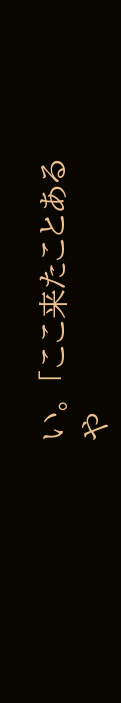い。 「ここ来たことあるや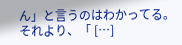ん」と言うのはわかってる。 それより、「 […]